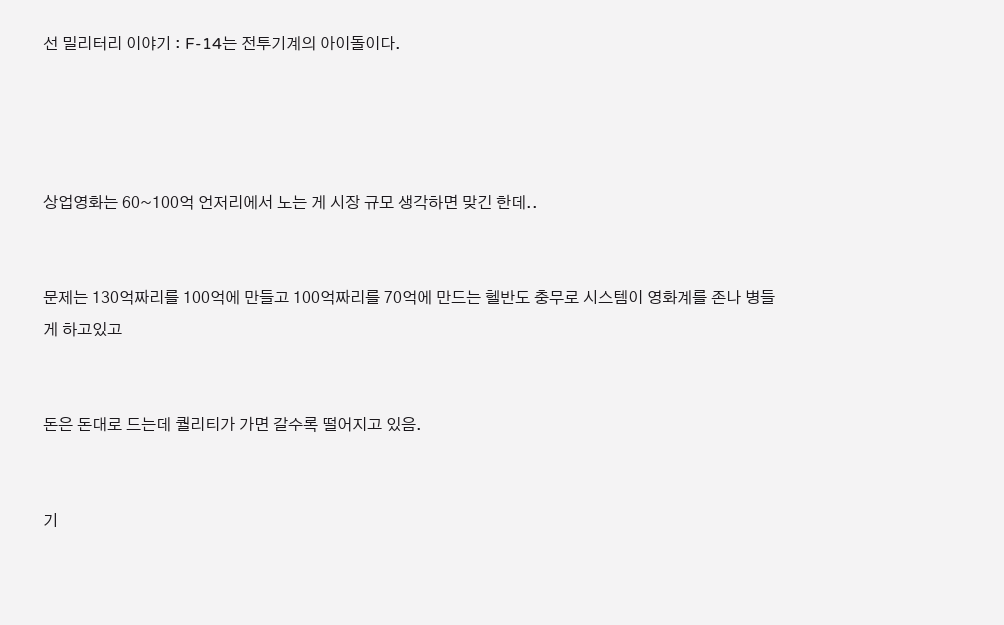선 밀리터리 이야기 : F-14는 전투기계의 아이돌이다.




상업영화는 60~100억 언저리에서 노는 게 시장 규모 생각하면 맞긴 한데..


문제는 130억짜리를 100억에 만들고 100억짜리를 70억에 만드는 헬반도 충무로 시스템이 영화계를 존나 병들게 하고있고


돈은 돈대로 드는데 퀄리티가 가면 갈수록 떨어지고 있음.


기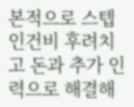본적으로 스텝 인건비 후려치고 돈과 추가 인력으로 해결해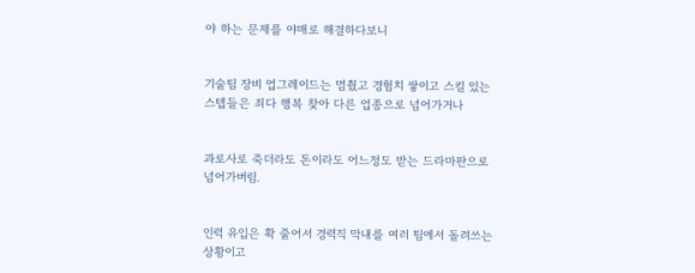야 하는 문제를 야매로 해결하다보니


기술팀 장비 업그레이드는 멈췄고 경험치 쌓이고 스킬 있는 스텝들은 죄다 행복 찾아 다른 업종으로 넘어가거나


과로사로 죽더라도 돈이라도 어느정도 받는 드라마판으로 넘어가버림.


인력 유입은 확 줄어서 경력직 막내를 여러 팀에서 돌려쓰는 상황이고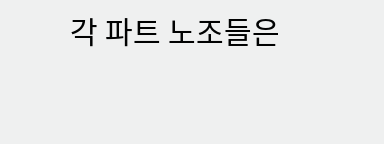각 파트 노조들은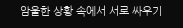암울한 상황 속에서 서로 싸우기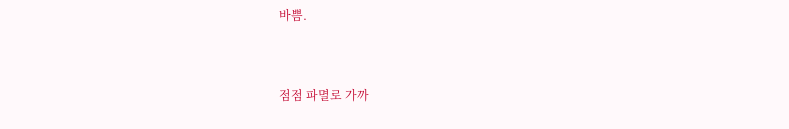바쁨.


점점 파멸로 가까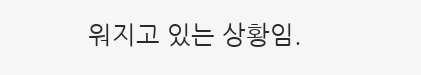워지고 있는 상황임.